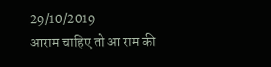29/10/2019
आराम चाहिए तो आ राम की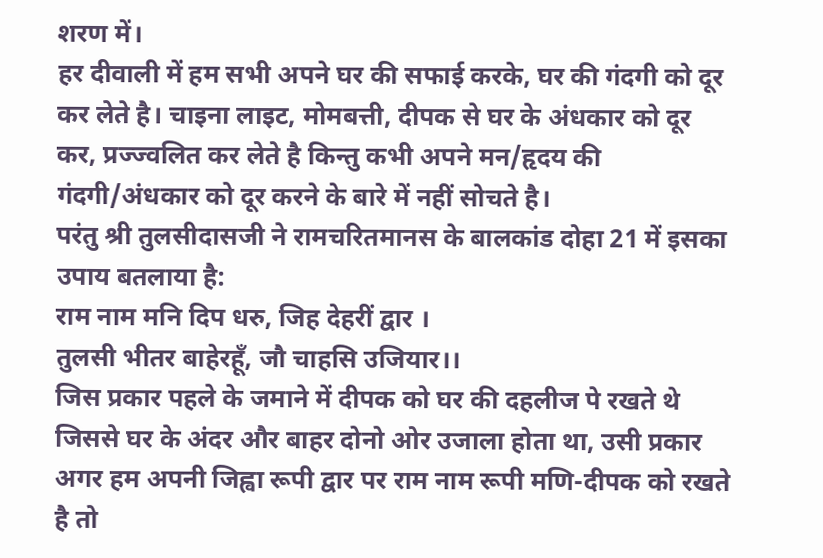शरण में।
हर दीवाली में हम सभी अपने घर की सफाई करके, घर की गंदगी को दूर कर लेते है। चाइना लाइट, मोमबत्ती, दीपक से घर के अंधकार को दूर कर, प्रज्ज्वलित कर लेते है किन्तु कभी अपने मन/हृदय की गंदगी/अंधकार को दूर करने के बारे में नहीं सोचते है।
परंतु श्री तुलसीदासजी ने रामचरितमानस के बालकांड दोहा 21 में इसका उपाय बतलाया है:
राम नाम मनि दिप धरु, जिह देहरीं द्वार ।
तुलसी भीतर बाहेरहूँ, जौ चाहसि उजियार।।
जिस प्रकार पहले के जमाने में दीपक को घर की दहलीज पे रखते थे जिससे घर के अंदर और बाहर दोनो ओर उजाला होता था, उसी प्रकार अगर हम अपनी जिह्वा रूपी द्वार पर राम नाम रूपी मणि-दीपक को रखते है तो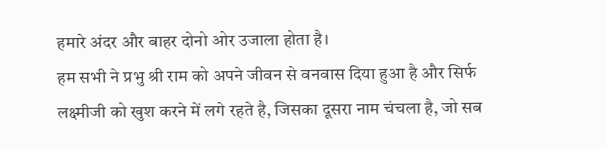हमारे अंदर और बाहर दोनो ओर उजाला होता है।
हम सभी ने प्रभु श्री राम को अपने जीवन से वनवास दिया हुआ है और सिर्फ लक्ष्मीजी को खुश करने में लगे रहते है, जिसका दूसरा नाम चंचला है, जो सब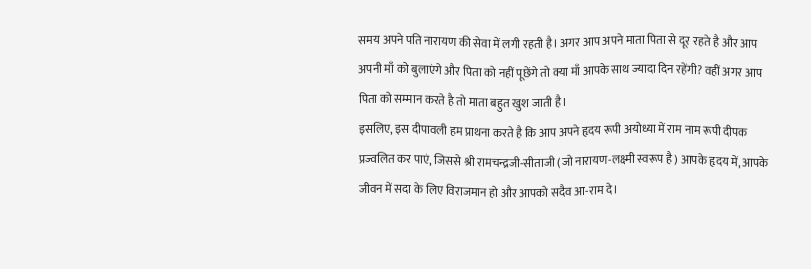समय अपने पति नारायण की सेवा में लगी रहती है। अगर आप अपने माता पिता से दूर रहते है और आप अपनी माँ को बुलाएंगे और पिता को नहीं पूछेंगे तो क्या माँ आपके साथ ज्यादा दिन रहेंगी? वहीं अगर आप पिता को सम्मान करते है तो माता बहुत खुश जाती है।
इसलिए, इस दीपावली हम प्राथना करते है कि आप अपने हृदय रूपी अयोध्या में राम नाम रूपी दीपक प्रज्वलित कर पाएं, जिससे श्री रामचन्द्रजी-सीताजी (जो नारायण-लक्ष्मी स्वरूप है) आपके हृदय में, आपके जीवन में सदा के लिए विराजमान हो और आपको सदैव आ-राम दे।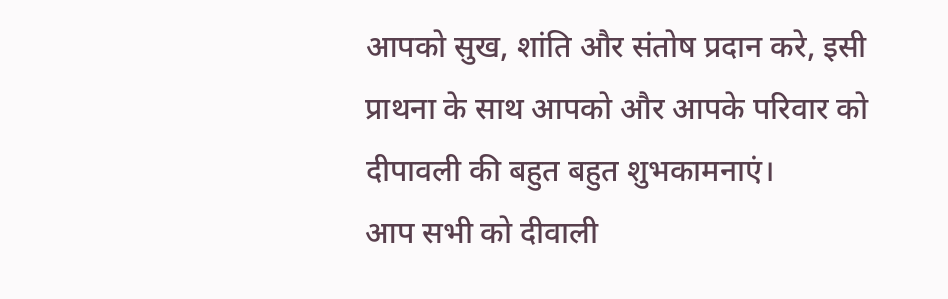आपको सुख, शांति और संतोष प्रदान करे, इसी प्राथना के साथ आपको और आपके परिवार को दीपावली की बहुत बहुत शुभकामनाएं।
आप सभी को दीवाली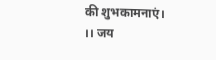की शुभकामनाएं।
।। जय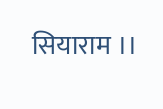सियाराम ।।